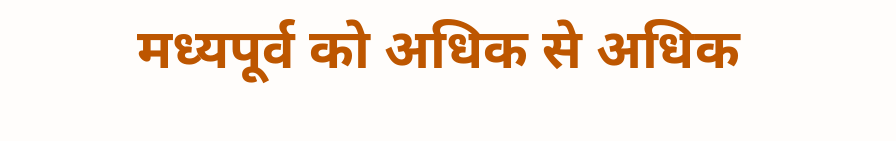मध्यपूर्व को अधिक से अधिक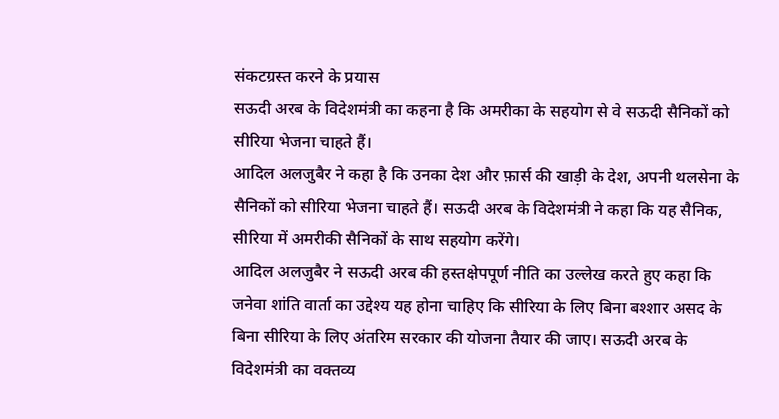संकटग्रस्त करने के प्रयास
सऊदी अरब के विदेशमंत्री का कहना है कि अमरीका के सहयोग से वे सऊदी सैनिकों को सीरिया भेजना चाहते हैं।
आदिल अलजुबैर ने कहा है कि उनका देश और फ़ार्स की खाड़ी के देश, अपनी थलसेना के सैनिकों को सीरिया भेजना चाहते हैं। सऊदी अरब के विदेशमंत्री ने कहा कि यह सैनिक, सीरिया में अमरीकी सैनिकों के साथ सहयोग करेंगे।
आदिल अलजुबैर ने सऊदी अरब की हस्तक्षेपपूर्ण नीति का उल्लेख करते हुए कहा कि जनेवा शांति वार्ता का उद्देश्य यह होना चाहिए कि सीरिया के लिए बिना बश्शार असद के बिना सीरिया के लिए अंतरिम सरकार की योजना तैयार की जाए। सऊदी अरब के विदेशमंत्री का वक्तव्य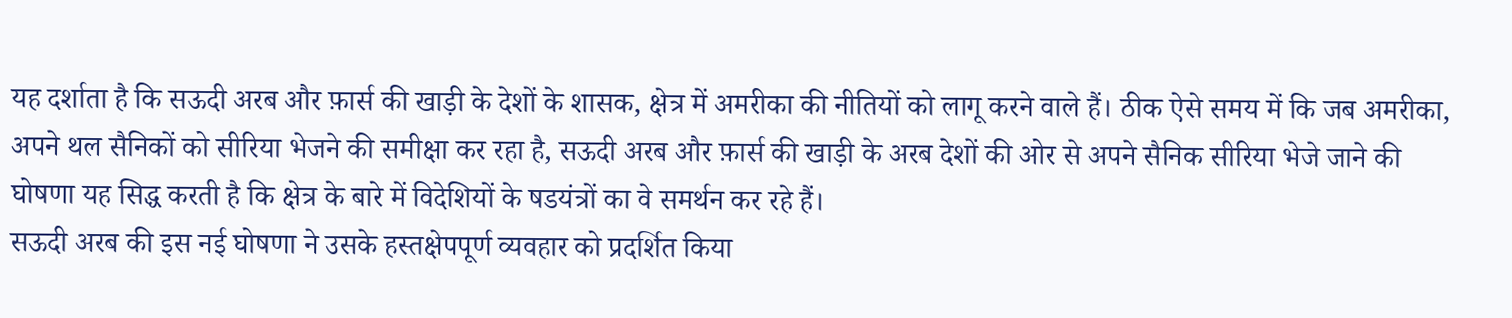यह दर्शाता है कि सऊदी अरब और फ़ार्स की खाड़ी के देशों के शासक, क्षेत्र में अमरीका की नीतियों को लागू करने वाले हैं। ठीक ऐसे समय में कि जब अमरीका, अपने थल सैनिकों को सीरिया भेजने की समीक्षा कर रहा है, सऊदी अरब और फ़ार्स की खाड़ी के अरब देशों की ओर से अपने सैनिक सीरिया भेजे जाने की घोषणा यह सिद्ध करती है कि क्षेत्र के बारे में विदेशियों के षडयंत्रों का वे समर्थन कर रहे हैं।
सऊदी अरब की इस नई घोषणा ने उसके हस्तक्षेपपूर्ण व्यवहार को प्रदर्शित किया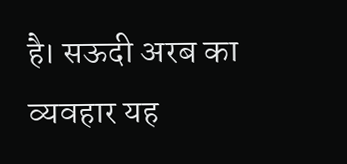है। सऊदी अरब का व्यवहार यह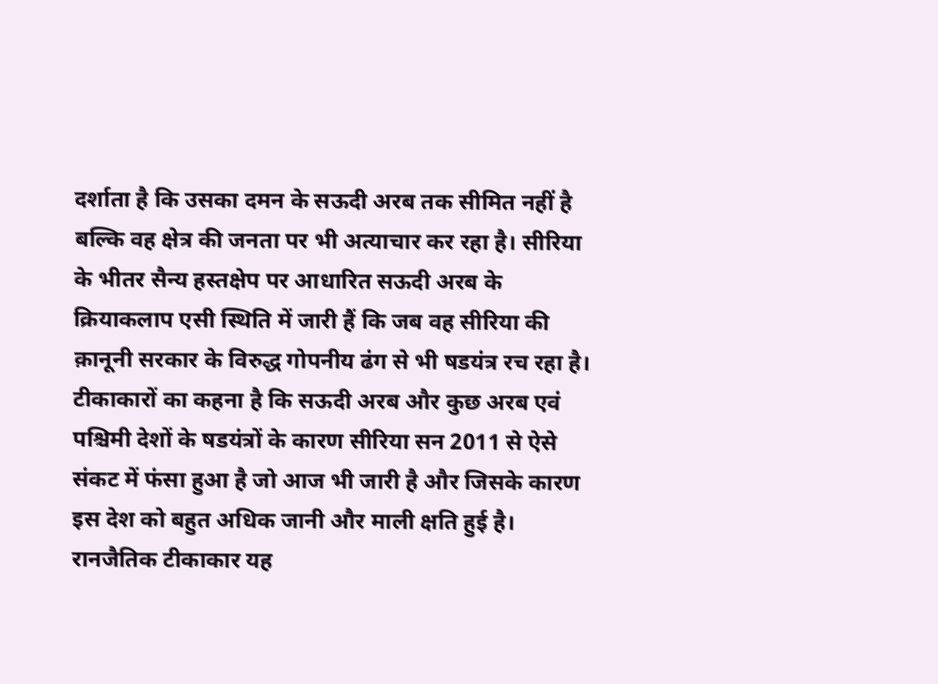दर्शाता है कि उसका दमन के सऊदी अरब तक सीमित नहीं है बल्कि वह क्षेत्र की जनता पर भी अत्याचार कर रहा है। सीरिया के भीतर सैन्य हस्तक्षेप पर आधारित सऊदी अरब के क्रियाकलाप एसी स्थिति में जारी हैं कि जब वह सीरिया की क़ानूनी सरकार के विरुद्ध गोपनीय ढंग से भी षडयंत्र रच रहा है। टीकाकारों का कहना है कि सऊदी अरब और कुछ अरब एवं पश्चिमी देशों के षडयंत्रों के कारण सीरिया सन 2011 से ऐसे संकट में फंसा हुआ है जो आज भी जारी है और जिसके कारण इस देश को बहुत अधिक जानी और माली क्षति हुई है। रानजैतिक टीकाकार यह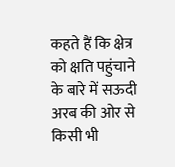कहते हैं कि क्षेत्र को क्षति पहुंचाने के बारे में सऊदी अरब की ओर से किसी भी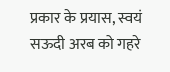प्रकार के प्रयास, स्वयं सऊदी अरब को गहरे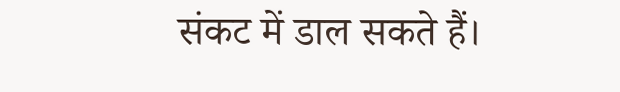संकट में डाल सकते हैं।